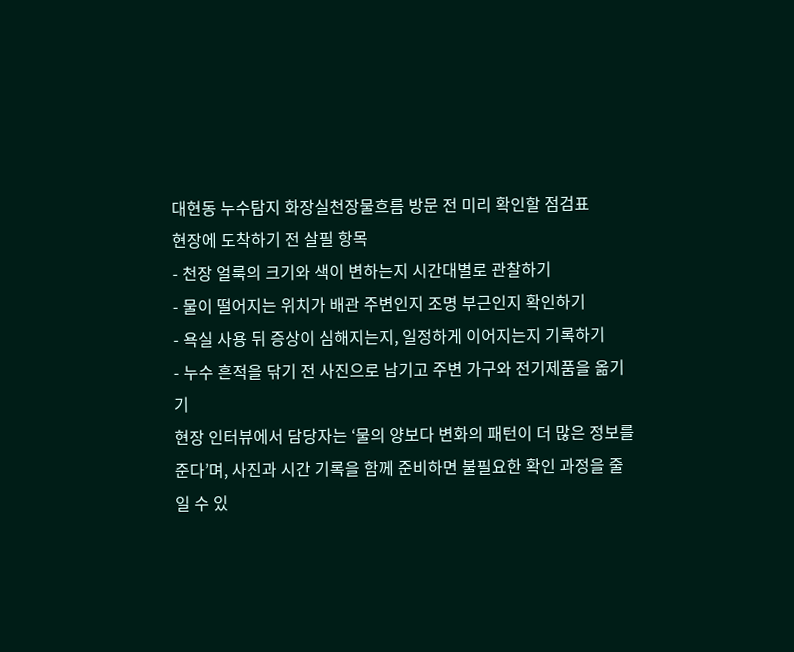대현동 누수탐지 화장실천장물흐름 방문 전 미리 확인할 점검표
현장에 도착하기 전 살필 항목
- 천장 얼룩의 크기와 색이 변하는지 시간대별로 관찰하기
- 물이 떨어지는 위치가 배관 주변인지 조명 부근인지 확인하기
- 욕실 사용 뒤 증상이 심해지는지, 일정하게 이어지는지 기록하기
- 누수 흔적을 닦기 전 사진으로 남기고 주변 가구와 전기제품을 옮기기
현장 인터뷰에서 담당자는 ‘물의 양보다 변화의 패턴이 더 많은 정보를 준다’며, 사진과 시간 기록을 함께 준비하면 불필요한 확인 과정을 줄일 수 있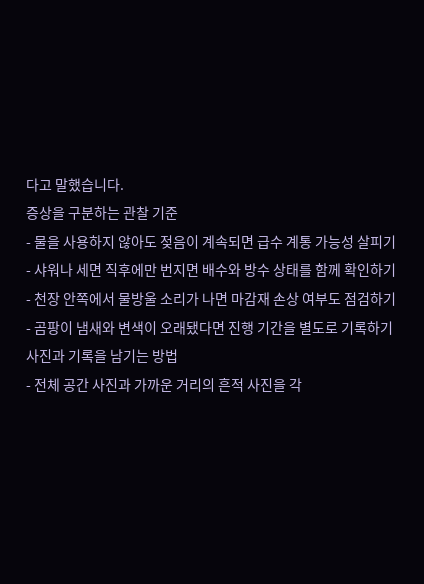다고 말했습니다.
증상을 구분하는 관찰 기준
- 물을 사용하지 않아도 젖음이 계속되면 급수 계통 가능성 살피기
- 샤워나 세면 직후에만 번지면 배수와 방수 상태를 함께 확인하기
- 천장 안쪽에서 물방울 소리가 나면 마감재 손상 여부도 점검하기
- 곰팡이 냄새와 변색이 오래됐다면 진행 기간을 별도로 기록하기
사진과 기록을 남기는 방법
- 전체 공간 사진과 가까운 거리의 흔적 사진을 각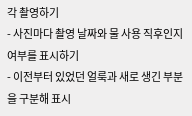각 촬영하기
- 사진마다 촬영 날짜와 물 사용 직후인지 여부를 표시하기
- 이전부터 있었던 얼룩과 새로 생긴 부분을 구분해 표시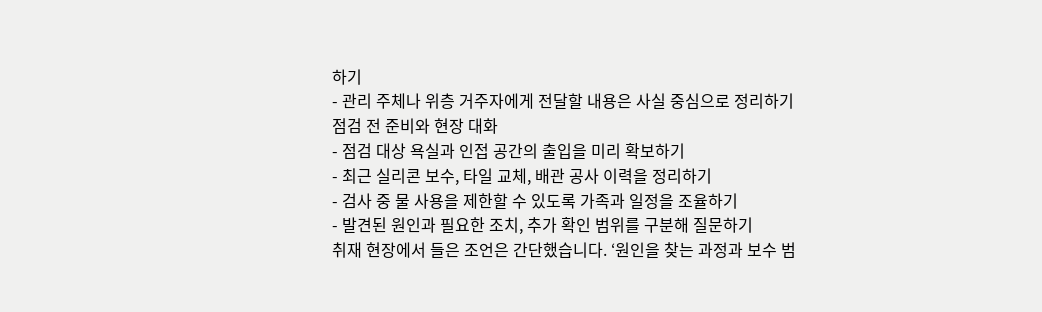하기
- 관리 주체나 위층 거주자에게 전달할 내용은 사실 중심으로 정리하기
점검 전 준비와 현장 대화
- 점검 대상 욕실과 인접 공간의 출입을 미리 확보하기
- 최근 실리콘 보수, 타일 교체, 배관 공사 이력을 정리하기
- 검사 중 물 사용을 제한할 수 있도록 가족과 일정을 조율하기
- 발견된 원인과 필요한 조치, 추가 확인 범위를 구분해 질문하기
취재 현장에서 들은 조언은 간단했습니다. ‘원인을 찾는 과정과 보수 범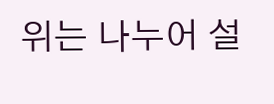위는 나누어 설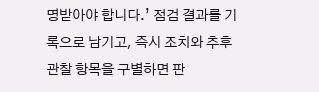명받아야 합니다.’ 점검 결과를 기록으로 남기고, 즉시 조치와 추후 관찰 항목을 구별하면 판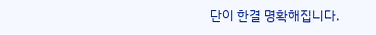단이 한결 명확해집니다.